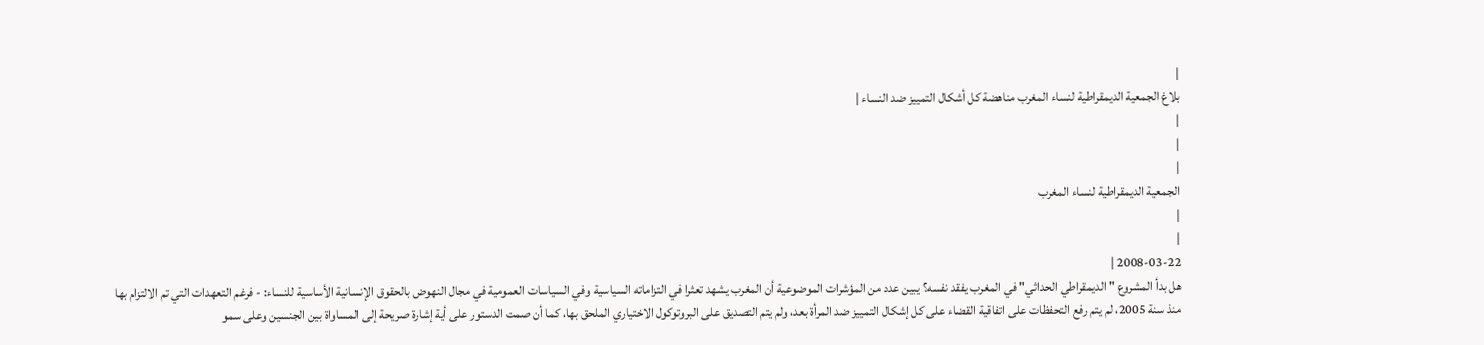|
بلاغ الجمعية الديمقراطية لنساء المغرب مناهضة كل أشكال التمييز ضد النساء |
|
|
|
الجمعية الديمقراطية لنساء المغرب
|
|
2008-03-22 |
هل بدأ المشروع " الديمقراطي الحداثي" في المغرب يفقد نفسه؟ يبين عدد من المؤشرات الموضوعية أن المغرب يشهد تعثرا في التزاماته السياسية وفي السياسات العمومية في مجال النهوض بالحقوق الإنسانية الأساسية للنساء: - فرغم التعهدات التي تم الالتزام بها منذ سنة 2005، لم يتم رفع التحفظات على اتفاقية القضاء على كل إشكال التمييز ضد المرأة بعد، ولم يتم التصديق على البروتوكول الاختياري الملحق بها، كما أن صمت الدستور على أية إشارة صريحة إلى المساواة بين الجنسين وعلى سمو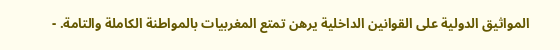المواثيق الدولية على القوانين الداخلية يرهن تمتع المغربيات بالمواطنة الكاملة والتامة. -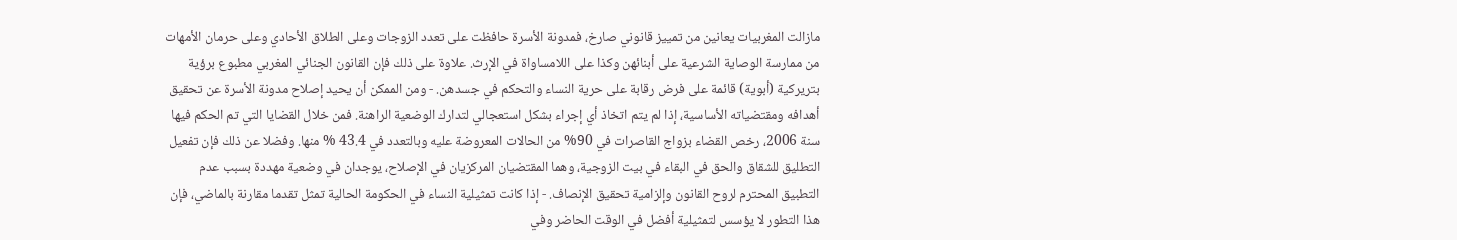مازالت المغربيات يعانين من تمييز قانوني صارخ، فمدونة الأسرة حافظت على تعدد الزوجات وعلى الطلاق الأحادي وعلى حرمان الأمهات من ممارسة الوصاية الشرعية على أبنائهن وكذا على اللامساواة في الإرث. علاوة على ذلك فإن القانون الجنائي المغربي مطبوع برؤية بتريركية (أبوية) قائمة على فرض رقابة على حرية النساء والتحكم في جسدهن. - ومن الممكن أن يحيد إصلاح مدونة الأسرة عن تحقيق أهدافه ومقتضياته الأساسية، إذا لم يتم اتخاذ أي إجراء بشكل استعجالي لتدارك الوضعية الراهنة. فمن خلال القضايا التي تم الحكم فيها سنة 2006، رخص القضاء بزواج القاصرات في 90% من الحالات المعروضة عليه وبالتعدد في 43.4 % منها. وفضلا عن ذلك فإن تفعيل التطليق للشقاق والحق في البقاء في بيت الزوجية، وهما المقتضيان المركزيان في الإصلاح، يوجدان في وضعية مهددة بسبب عدم التطبيق المحترم لروح القانون وإلزامية تحقيق الإنصاف. - إذا كانت تمثيلية النساء في الحكومة الحالية تمثل تقدما مقارنة بالماضي، فإن هذا التطور لا يؤسس لتمثيلية أفضل في الوقت الحاضر وفي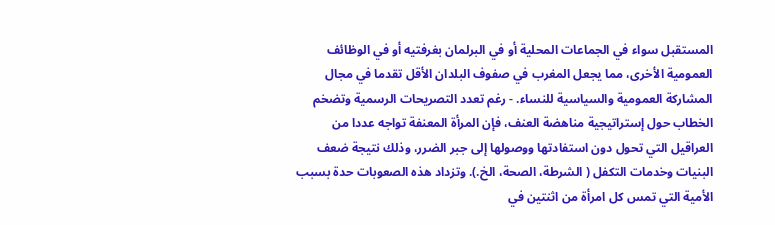المستقبل سواء في الجماعات المحلية أو في البرلمان بغرفتيه أو في الوظائف العمومية الأخرى، مما يجعل المغرب في صفوف البلدان الأقل تقدما في مجال المشاركة العمومية والسياسية للنساء. - رغم تعدد التصريحات الرسمية وتضخم الخطاب حول إستراتيجية مناهضة العنف، فإن المرأة المعنفة تواجه عددا من العراقيل التي تحول دون استفادتها ووصولها إلى جبر الضرر، وذلك نتيجة ضعف البنيات وخدمات التكفل ( الشرطة، الصحة، الخ.). وتزداد هذه الصعوبات حدة بسبب الأمية التي تمس كل امرأة من اثنتين في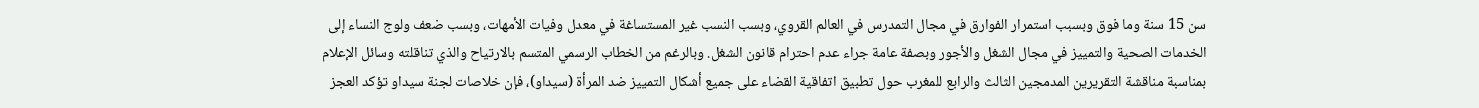سن 15 سنة وما فوق وبسبب استمرار الفوارق في مجال التمدرس في العالم القروي، وبسب النسب غير المستساغة في معدل وفيات الأمهات، وبسب ضعف ولوج النساء إلى الخدمات الصحية والتمييز في مجال الشغل والأجور وبصفة عامة جراء عدم احترام قانون الشغل. وبالرغم من الخطاب الرسمي المتسم بالارتياح والذي تناقلته وسائل الإعلام بمناسبة مناقشة التقريرين المدمجين الثالث والرابع للمغرب حول تطبيق اتفاقية القضاء على جميع أشكال التمييز ضد المرأة (سيداو)، فإن خلاصات لجنة سيداو تؤكد العجز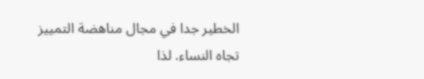الخطير جدا في مجال مناهضة التمييز تجاه النساء. لذا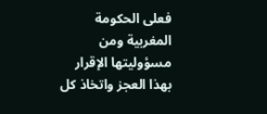فعلى الحكومة المغربية ومن مسؤوليتها الإقرار بهذا العجز واتخاذ كل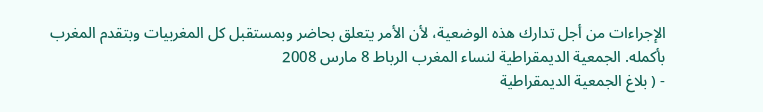الإجراءات من أجل تدارك هذه الوضعية، لأن الأمر يتعلق بحاضر وبمستقبل كل المغربيات وبتقدم المغرب بأكمله. الجمعية الديمقراطية لنساء المغرب الرباط 8 مارس 2008
- ( بلاغ الجمعية الديمقراطية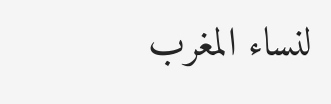لنساء المغرب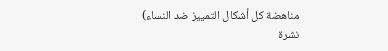مناهضة كل أشكال التمييز ضد النساء)
نشرة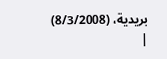بريدية، (8/3/2008) |